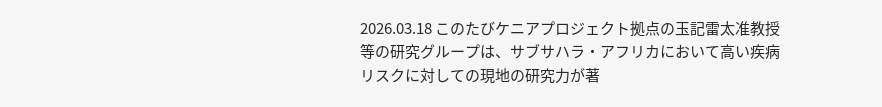2026.03.18 このたびケニアプロジェクト拠点の玉記雷太准教授等の研究グループは、サブサハラ・アフリカにおいて高い疾病リスクに対しての現地の研究力が著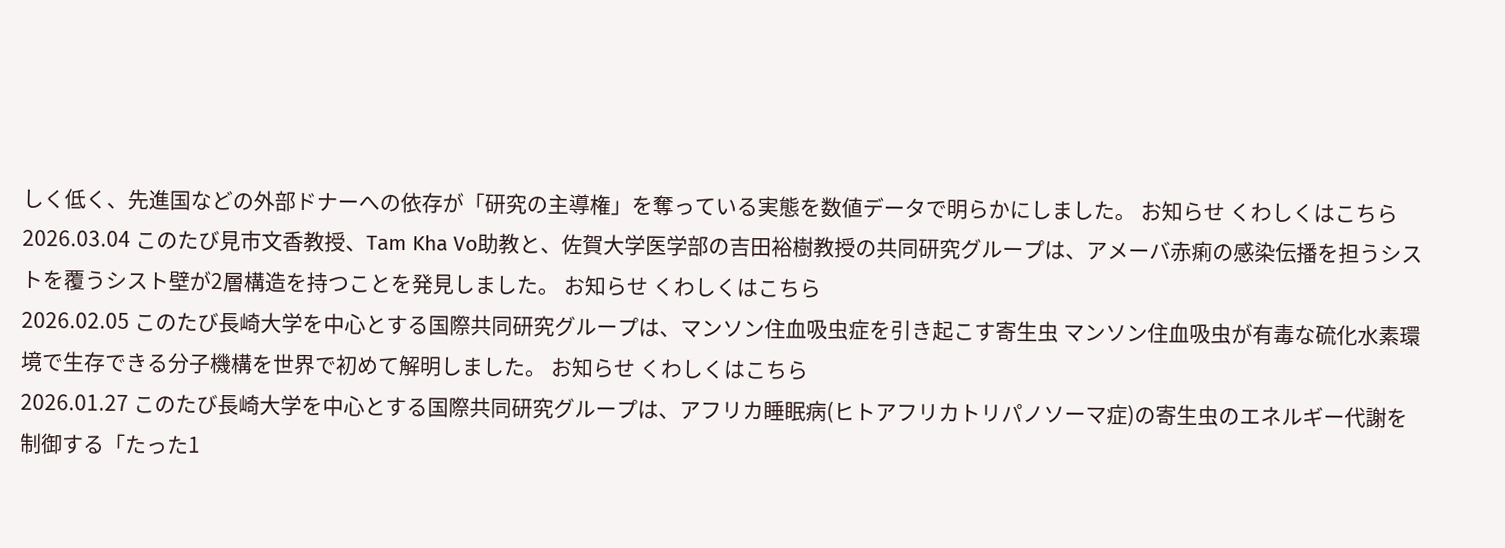しく低く、先進国などの外部ドナーへの依存が「研究の主導権」を奪っている実態を数値データで明らかにしました。 お知らせ くわしくはこちら
2026.03.04 このたび見市文香教授、Tam Kha Vo助教と、佐賀大学医学部の吉田裕樹教授の共同研究グループは、アメーバ赤痢の感染伝播を担うシストを覆うシスト壁が2層構造を持つことを発見しました。 お知らせ くわしくはこちら
2026.02.05 このたび長崎大学を中心とする国際共同研究グループは、マンソン住血吸虫症を引き起こす寄生虫 マンソン住血吸虫が有毒な硫化水素環境で生存できる分子機構を世界で初めて解明しました。 お知らせ くわしくはこちら
2026.01.27 このたび長崎大学を中心とする国際共同研究グループは、アフリカ睡眠病(ヒトアフリカトリパノソーマ症)の寄生虫のエネルギー代謝を制御する「たった1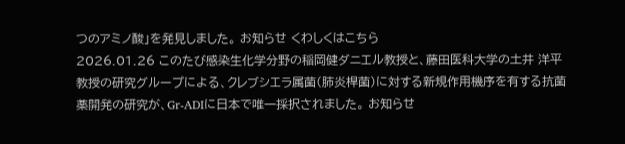つのアミノ酸」を発見しました。 お知らせ くわしくはこちら
2026.01.26 このたび感染生化学分野の稲岡健ダニエル教授と、藤田医科大学の土井 洋平 教授の研究グループによる、クレブシエラ属菌(肺炎桿菌)に対する新規作用機序を有する抗菌薬開発の研究が、Gr-ADIに日本で唯一採択されました。 お知らせ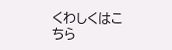くわしくはこちら